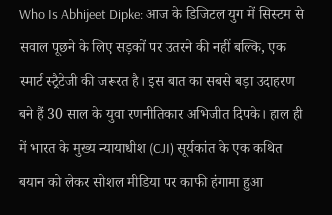Who Is Abhijeet Dipke: आज के डिजिटल युग में सिस्टम से सवाल पूछने के लिए सड़कों पर उतरने की नहीं बल्कि, एक स्मार्ट स्ट्रैटेजी की जरूरत है। इस बात का सबसे बड़ा उदाहरण बने हैं 30 साल के युवा रणनीतिकार अभिजीत दिपके। हाल ही में भारत के मुख्य न्यायाधीश (CJI) सूर्यकांत के एक कथित बयान को लेकर सोशल मीडिया पर काफी हंगामा हुआ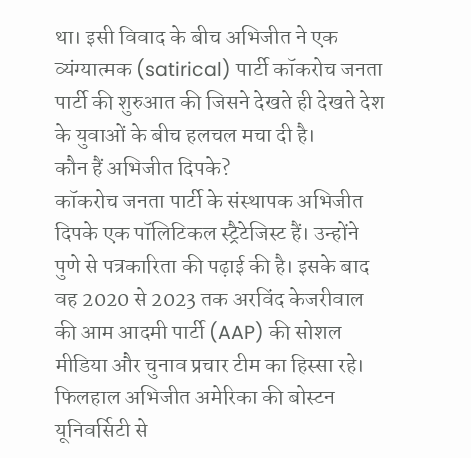था। इसी विवाद के बीच अभिजीत ने एक व्यंग्यात्मक (satirical) पार्टी कॉकरोच जनता पार्टी की शुरुआत की जिसने देखते ही देखते देश के युवाओं के बीच हलचल मचा दी है।
कौन हैं अभिजीत दिपके?
कॉकरोच जनता पार्टी के संस्थापक अभिजीत दिपके एक पॉलिटिकल स्ट्रैटेजिस्ट हैं। उन्होंने पुणे से पत्रकारिता की पढ़ाई की है। इसके बाद वह 2020 से 2023 तक अरविंद केजरीवाल की आम आदमी पार्टी (AAP) की सोशल मीडिया और चुनाव प्रचार टीम का हिस्सा रहे। फिलहाल अभिजीत अमेरिका की बोस्टन यूनिवर्सिटी से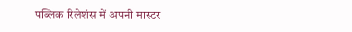पब्लिक रिलेशंस में अपनी मास्टर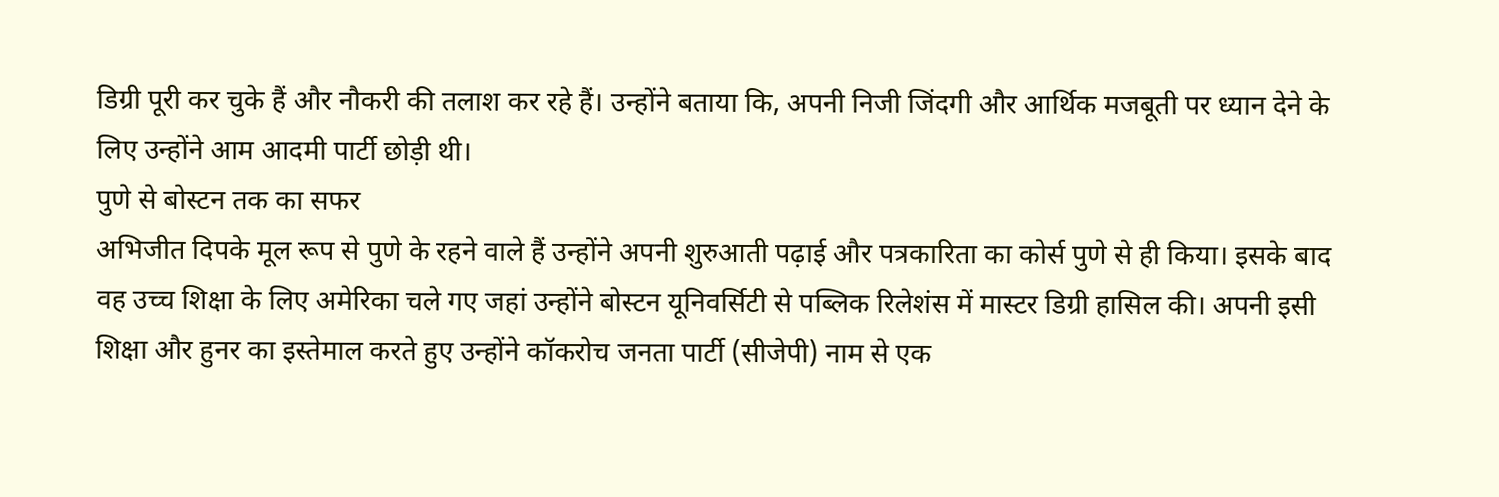डिग्री पूरी कर चुके हैं और नौकरी की तलाश कर रहे हैं। उन्होंने बताया कि, अपनी निजी जिंदगी और आर्थिक मजबूती पर ध्यान देने के लिए उन्होंने आम आदमी पार्टी छोड़ी थी।
पुणे से बोस्टन तक का सफर
अभिजीत दिपके मूल रूप से पुणे के रहने वाले हैं उन्होंने अपनी शुरुआती पढ़ाई और पत्रकारिता का कोर्स पुणे से ही किया। इसके बाद वह उच्च शिक्षा के लिए अमेरिका चले गए जहां उन्होंने बोस्टन यूनिवर्सिटी से पब्लिक रिलेशंस में मास्टर डिग्री हासिल की। अपनी इसी शिक्षा और हुनर का इस्तेमाल करते हुए उन्होंने कॉकरोच जनता पार्टी (सीजेपी) नाम से एक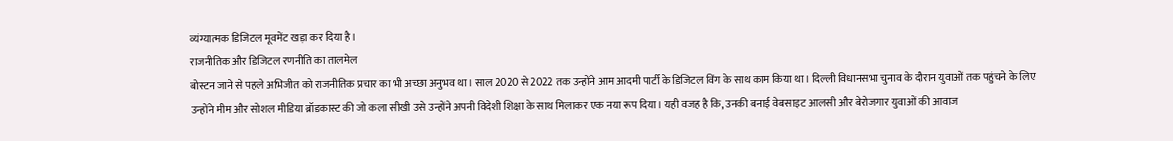व्यंग्यात्मक डिजिटल मूवमेंट खड़ा कर दिया है।
राजनीतिक और डिजिटल रणनीति का तालमेल
बोस्टन जाने से पहले अभिजीत को राजनीतिक प्रचार का भी अच्छा अनुभव था। साल 2020 से 2022 तक उन्होंने आम आदमी पार्टी के डिजिटल विंग के साथ काम किया था। दिल्ली विधानसभा चुनाव के दौरान युवाओं तक पहुंचने के लिए उन्होंने मीम और सोशल मीडिया ब्रॉडकास्ट की जो कला सीखी उसे उन्होंने अपनी विदेशी शिक्षा के साथ मिलाकर एक नया रूप दिया। यही वजह है कि, उनकी बनाई वेबसाइट आलसी और बेरोजगार युवाओं की आवाज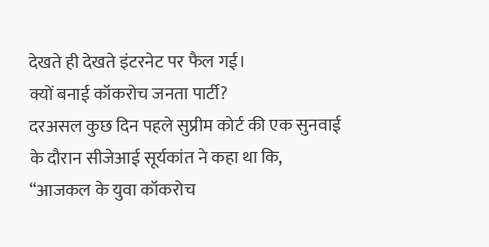देखते ही देखते इंटरनेट पर फैल गई।
क्यों बनाई कॉकरोच जनता पार्टी?
दरअसल कुछ दिन पहले सुप्रीम कोर्ट की एक सुनवाई के दौरान सीजेआई सूर्यकांत ने कहा था कि, “आजकल के युवा कॉकरोच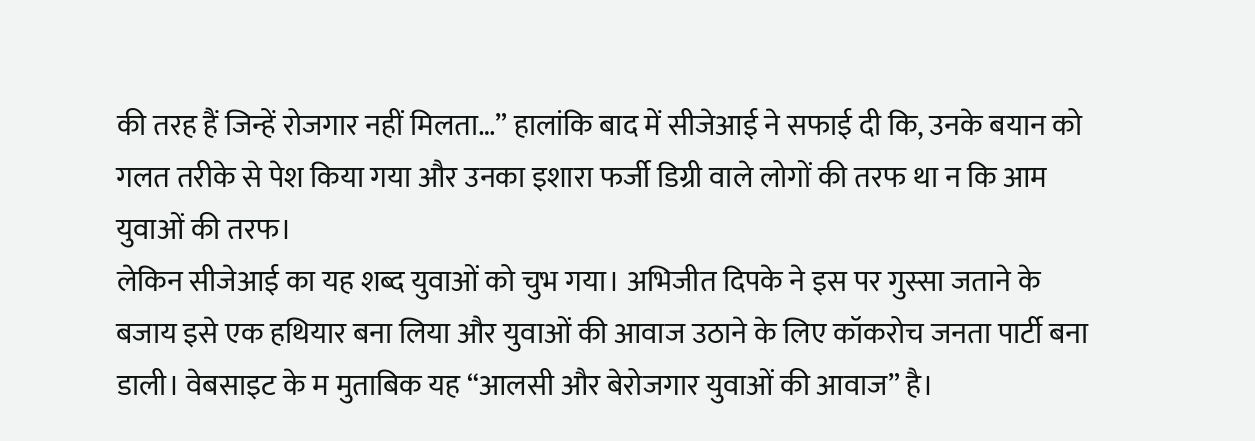की तरह हैं जिन्हें रोजगार नहीं मिलता…” हालांकि बाद में सीजेआई ने सफाई दी कि, उनके बयान को गलत तरीके से पेश किया गया और उनका इशारा फर्जी डिग्री वाले लोगों की तरफ था न कि आम युवाओं की तरफ।
लेकिन सीजेआई का यह शब्द युवाओं को चुभ गया। अभिजीत दिपके ने इस पर गुस्सा जताने के बजाय इसे एक हथियार बना लिया और युवाओं की आवाज उठाने के लिए कॉकरोच जनता पार्टी बना डाली। वेबसाइट के म मुताबिक यह “आलसी और बेरोजगार युवाओं की आवाज” है।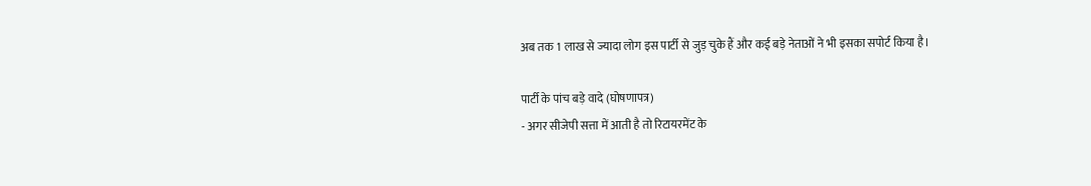अब तक 1 लाख से ज्यादा लोग इस पार्टी से जुड़ चुके हैं और कई बड़े नेताओं ने भी इसका सपोर्ट किया है।

पार्टी के पांच बड़े वादे (घोषणापत्र)
- अगर सीजेपी सत्ता में आती है तो रिटायरमेंट के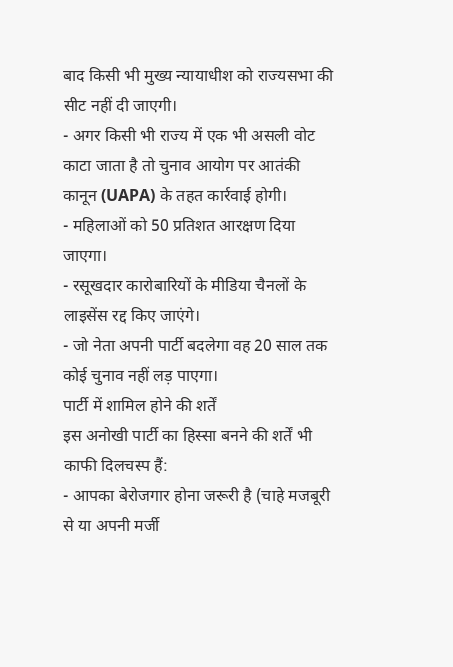बाद किसी भी मुख्य न्यायाधीश को राज्यसभा की सीट नहीं दी जाएगी।
- अगर किसी भी राज्य में एक भी असली वोट काटा जाता है तो चुनाव आयोग पर आतंकी कानून (UAPA) के तहत कार्रवाई होगी।
- महिलाओं को 50 प्रतिशत आरक्षण दिया जाएगा।
- रसूखदार कारोबारियों के मीडिया चैनलों के लाइसेंस रद्द किए जाएंगे।
- जो नेता अपनी पार्टी बदलेगा वह 20 साल तक कोई चुनाव नहीं लड़ पाएगा।
पार्टी में शामिल होने की शर्तें
इस अनोखी पार्टी का हिस्सा बनने की शर्तें भी काफी दिलचस्प हैं:
- आपका बेरोजगार होना जरूरी है (चाहे मजबूरी से या अपनी मर्जी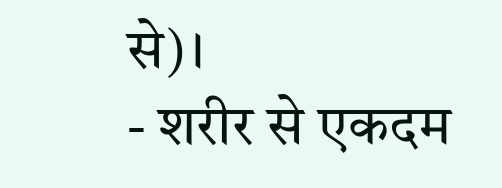से)।
- शरीर से एकदम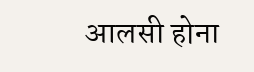आलसी होना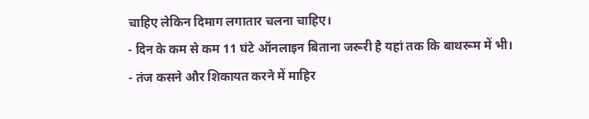चाहिए लेकिन दिमाग लगातार चलना चाहिए।
- दिन के कम से कम 11 घंटे ऑनलाइन बिताना जरूरी है यहां तक कि बाथरूम में भी।
- तंज कसने और शिकायत करने में माहिर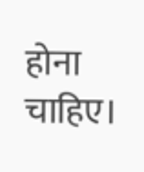होना चाहिए।